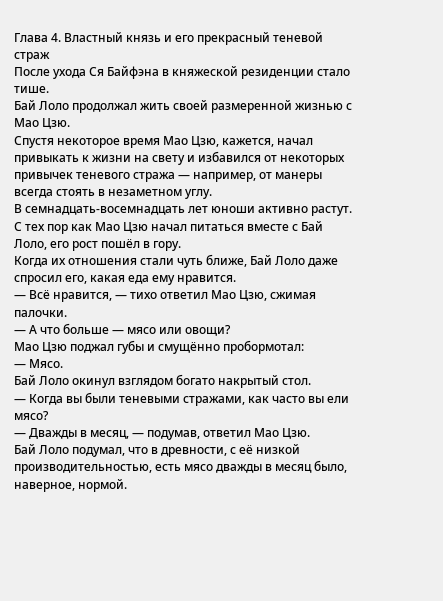Глава 4. Властный князь и его прекрасный теневой страж
После ухода Ся Байфэна в княжеской резиденции стало тише.
Бай Лоло продолжал жить своей размеренной жизнью с Мао Цзю.
Спустя некоторое время Мао Цзю, кажется, начал привыкать к жизни на свету и избавился от некоторых привычек теневого стража — например, от манеры всегда стоять в незаметном углу.
В семнадцать-восемнадцать лет юноши активно растут. С тех пор как Мао Цзю начал питаться вместе с Бай Лоло, его рост пошёл в гору.
Когда их отношения стали чуть ближе, Бай Лоло даже спросил его, какая еда ему нравится.
— Всё нравится, — тихо ответил Мао Цзю, сжимая палочки.
— А что больше — мясо или овощи?
Мао Цзю поджал губы и смущённо пробормотал:
— Мясо.
Бай Лоло окинул взглядом богато накрытый стол.
— Когда вы были теневыми стражами, как часто вы ели мясо?
— Дважды в месяц, — подумав, ответил Мао Цзю.
Бай Лоло подумал, что в древности, с её низкой производительностью, есть мясо дважды в месяц было, наверное, нормой.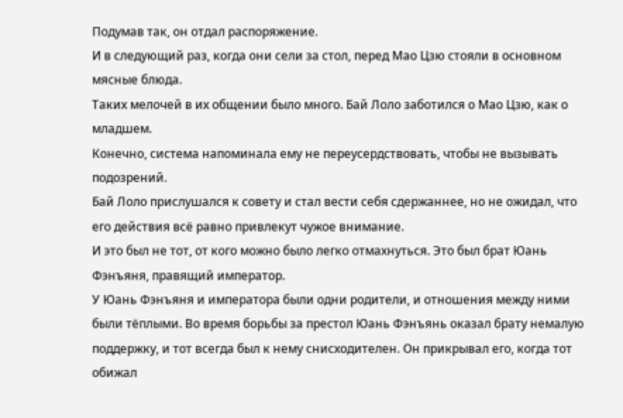Подумав так, он отдал распоряжение.
И в следующий раз, когда они сели за стол, перед Мао Цзю стояли в основном мясные блюда.
Таких мелочей в их общении было много. Бай Лоло заботился о Мао Цзю, как о младшем.
Конечно, система напоминала ему не переусердствовать, чтобы не вызывать подозрений.
Бай Лоло прислушался к совету и стал вести себя сдержаннее, но не ожидал, что его действия всё равно привлекут чужое внимание.
И это был не тот, от кого можно было легко отмахнуться. Это был брат Юань Фэнъяня, правящий император.
У Юань Фэнъяня и императора были одни родители, и отношения между ними были тёплыми. Во время борьбы за престол Юань Фэнъянь оказал брату немалую поддержку, и тот всегда был к нему снисходителен. Он прикрывал его, когда тот обижал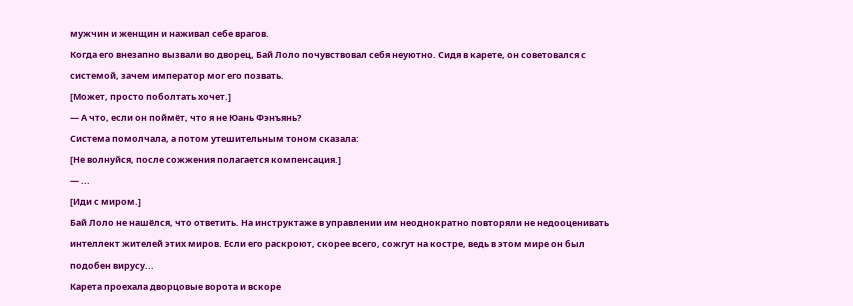мужчин и женщин и наживал себе врагов.
Когда его внезапно вызвали во дворец, Бай Лоло почувствовал себя неуютно. Сидя в карете, он советовался с системой, зачем император мог его позвать.
[Может, просто поболтать хочет.]
— А что, если он поймёт, что я не Юань Фэнъянь?
Система помолчала, а потом утешительным тоном сказала:
[Не волнуйся, после сожжения полагается компенсация.]
— ...
[Иди с миром.]
Бай Лоло не нашёлся, что ответить. На инструктаже в управлении им неоднократно повторяли не недооценивать интеллект жителей этих миров. Если его раскроют, скорее всего, сожгут на костре, ведь в этом мире он был подобен вирусу...
Карета проехала дворцовые ворота и вскоре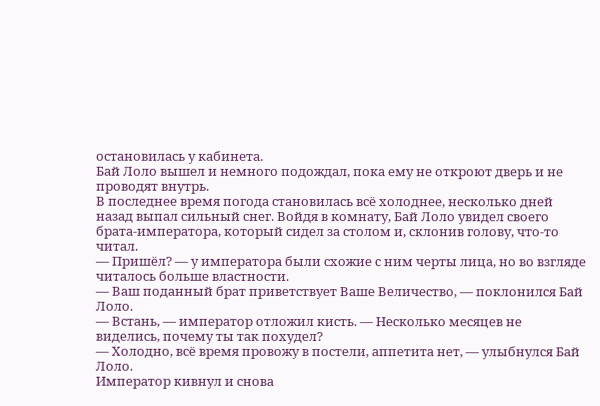остановилась у кабинета.
Бай Лоло вышел и немного подождал, пока ему не откроют дверь и не проводят внутрь.
В последнее время погода становилась всё холоднее, несколько дней назад выпал сильный снег. Войдя в комнату, Бай Лоло увидел своего брата-императора, который сидел за столом и, склонив голову, что-то читал.
— Пришёл? — у императора были схожие с ним черты лица, но во взгляде читалось больше властности.
— Ваш поданный брат приветствует Ваше Величество, — поклонился Бай Лоло.
— Встань, — император отложил кисть. — Несколько месяцев не виделись, почему ты так похудел?
— Холодно, всё время провожу в постели, аппетита нет, — улыбнулся Бай Лоло.
Император кивнул и снова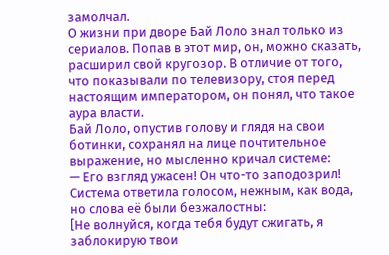замолчал.
О жизни при дворе Бай Лоло знал только из сериалов. Попав в этот мир, он, можно сказать, расширил свой кругозор. В отличие от того, что показывали по телевизору, стоя перед настоящим императором, он понял, что такое аура власти.
Бай Лоло, опустив голову и глядя на свои ботинки, сохранял на лице почтительное выражение, но мысленно кричал системе:
— Его взгляд ужасен! Он что-то заподозрил!
Система ответила голосом, нежным, как вода, но слова её были безжалостны:
[Не волнуйся, когда тебя будут сжигать, я заблокирую твои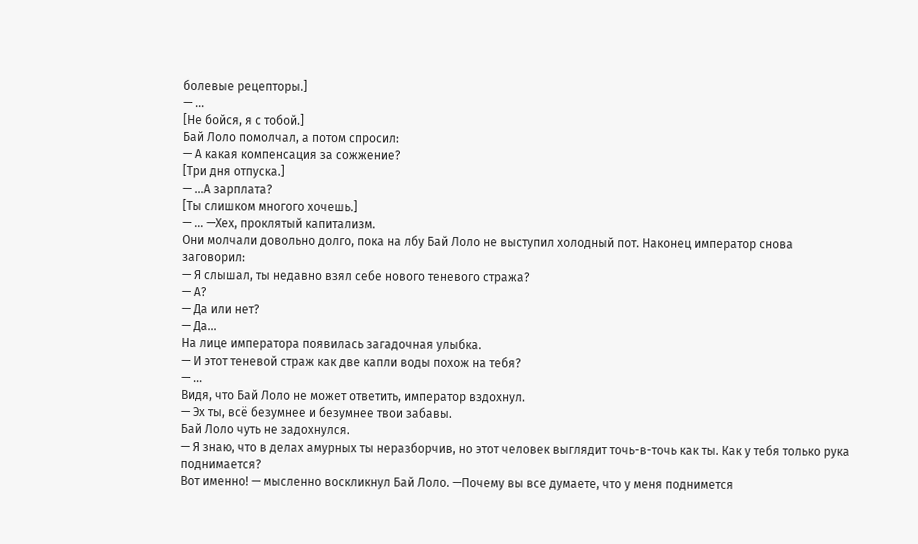болевые рецепторы.]
— ...
[Не бойся, я с тобой.]
Бай Лоло помолчал, а потом спросил:
— А какая компенсация за сожжение?
[Три дня отпуска.]
— ...А зарплата?
[Ты слишком многого хочешь.]
— ... —Хех, проклятый капитализм.
Они молчали довольно долго, пока на лбу Бай Лоло не выступил холодный пот. Наконец император снова заговорил:
— Я слышал, ты недавно взял себе нового теневого стража?
— А?
— Да или нет?
— Да...
На лице императора появилась загадочная улыбка.
— И этот теневой страж как две капли воды похож на тебя?
— ...
Видя, что Бай Лоло не может ответить, император вздохнул.
— Эх ты, всё безумнее и безумнее твои забавы.
Бай Лоло чуть не задохнулся.
— Я знаю, что в делах амурных ты неразборчив, но этот человек выглядит точь-в-точь как ты. Как у тебя только рука поднимается?
Вот именно! — мысленно воскликнул Бай Лоло. —Почему вы все думаете, что у меня поднимется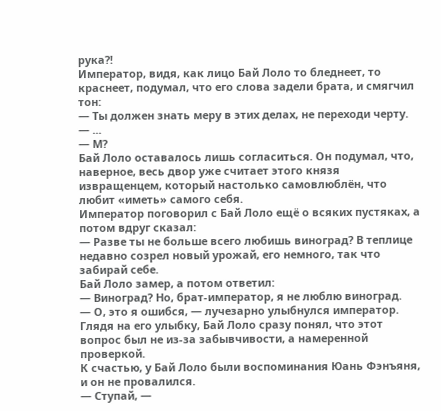рука?!
Император, видя, как лицо Бай Лоло то бледнеет, то краснеет, подумал, что его слова задели брата, и смягчил тон:
— Ты должен знать меру в этих делах, не переходи черту.
— ...
— М?
Бай Лоло оставалось лишь согласиться. Он подумал, что, наверное, весь двор уже считает этого князя извращенцем, который настолько самовлюблён, что любит «иметь» самого себя.
Император поговорил с Бай Лоло ещё о всяких пустяках, а потом вдруг сказал:
— Разве ты не больше всего любишь виноград? В теплице недавно созрел новый урожай, его немного, так что забирай себе.
Бай Лоло замер, а потом ответил:
— Виноград? Но, брат-император, я не люблю виноград.
— О, это я ошибся, — лучезарно улыбнулся император.
Глядя на его улыбку, Бай Лоло сразу понял, что этот вопрос был не из-за забывчивости, а намеренной проверкой.
К счастью, у Бай Лоло были воспоминания Юань Фэнъяня, и он не провалился.
— Ступай, —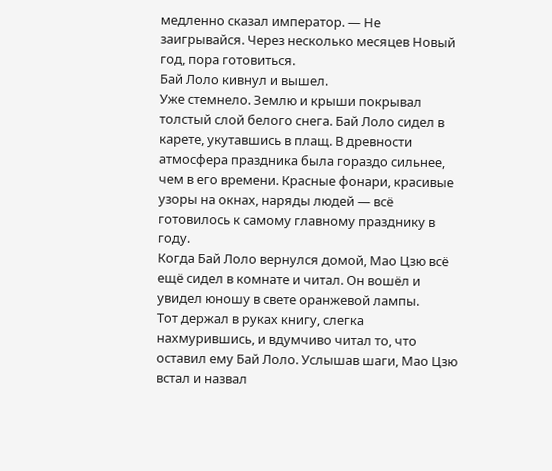медленно сказал император. — Не заигрывайся. Через несколько месяцев Новый год, пора готовиться.
Бай Лоло кивнул и вышел.
Уже стемнело. Землю и крыши покрывал толстый слой белого снега. Бай Лоло сидел в карете, укутавшись в плащ. В древности атмосфера праздника была гораздо сильнее, чем в его времени. Красные фонари, красивые узоры на окнах, наряды людей — всё готовилось к самому главному празднику в году.
Когда Бай Лоло вернулся домой, Мао Цзю всё ещё сидел в комнате и читал. Он вошёл и увидел юношу в свете оранжевой лампы.
Тот держал в руках книгу, слегка нахмурившись, и вдумчиво читал то, что оставил ему Бай Лоло. Услышав шаги, Мао Цзю встал и назвал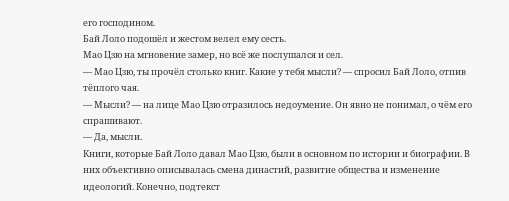его господином.
Бай Лоло подошёл и жестом велел ему сесть.
Мао Цзю на мгновение замер, но всё же послушался и сел.
— Мао Цзю, ты прочёл столько книг. Какие у тебя мысли? — спросил Бай Лоло, отпив тёплого чая.
— Мысли? — на лице Мао Цзю отразилось недоумение. Он явно не понимал, о чём его спрашивают.
— Да, мысли.
Книги, которые Бай Лоло давал Мао Цзю, были в основном по истории и биографии. В них объективно описывалась смена династий, развитие общества и изменение идеологий. Конечно, подтекст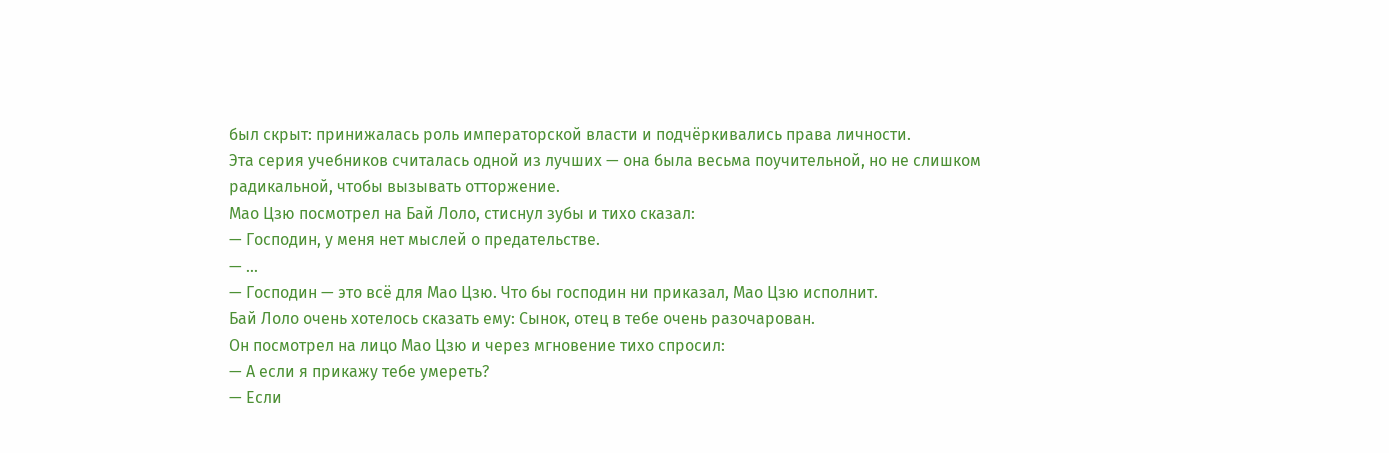был скрыт: принижалась роль императорской власти и подчёркивались права личности.
Эта серия учебников считалась одной из лучших — она была весьма поучительной, но не слишком радикальной, чтобы вызывать отторжение.
Мао Цзю посмотрел на Бай Лоло, стиснул зубы и тихо сказал:
— Господин, у меня нет мыслей о предательстве.
— ...
— Господин — это всё для Мао Цзю. Что бы господин ни приказал, Мао Цзю исполнит.
Бай Лоло очень хотелось сказать ему: Сынок, отец в тебе очень разочарован.
Он посмотрел на лицо Мао Цзю и через мгновение тихо спросил:
— А если я прикажу тебе умереть?
— Если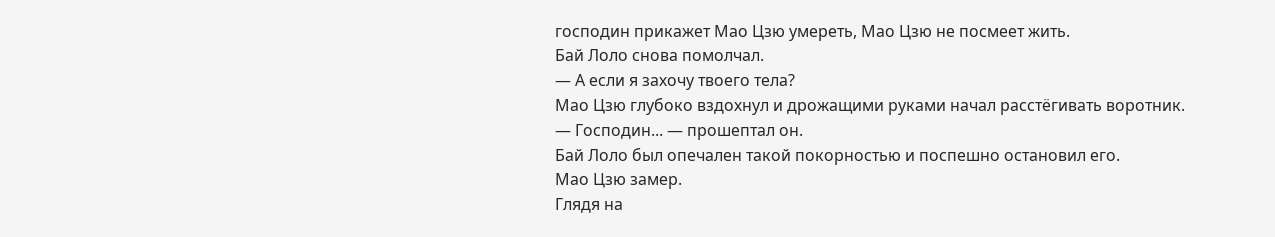господин прикажет Мао Цзю умереть, Мао Цзю не посмеет жить.
Бай Лоло снова помолчал.
— А если я захочу твоего тела?
Мао Цзю глубоко вздохнул и дрожащими руками начал расстёгивать воротник.
— Господин... — прошептал он.
Бай Лоло был опечален такой покорностью и поспешно остановил его.
Мао Цзю замер.
Глядя на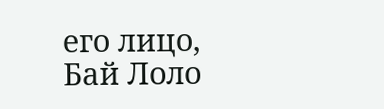его лицо, Бай Лоло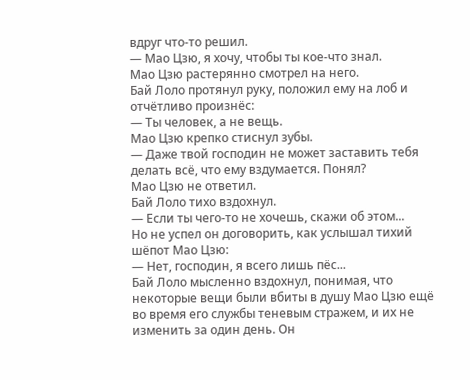вдруг что-то решил.
— Мао Цзю, я хочу, чтобы ты кое-что знал.
Мао Цзю растерянно смотрел на него.
Бай Лоло протянул руку, положил ему на лоб и отчётливо произнёс:
— Ты человек, а не вещь.
Мао Цзю крепко стиснул зубы.
— Даже твой господин не может заставить тебя делать всё, что ему вздумается. Понял?
Мао Цзю не ответил.
Бай Лоло тихо вздохнул.
— Если ты чего-то не хочешь, скажи об этом...
Но не успел он договорить, как услышал тихий шёпот Мао Цзю:
— Нет, господин, я всего лишь пёс...
Бай Лоло мысленно вздохнул, понимая, что некоторые вещи были вбиты в душу Мао Цзю ещё во время его службы теневым стражем, и их не изменить за один день. Он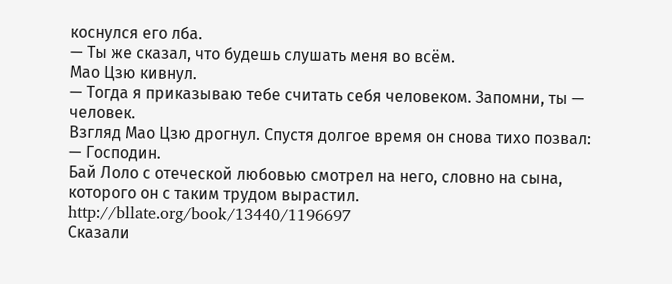коснулся его лба.
— Ты же сказал, что будешь слушать меня во всём.
Мао Цзю кивнул.
— Тогда я приказываю тебе считать себя человеком. Запомни, ты — человек.
Взгляд Мао Цзю дрогнул. Спустя долгое время он снова тихо позвал:
— Господин.
Бай Лоло с отеческой любовью смотрел на него, словно на сына, которого он с таким трудом вырастил.
http://bllate.org/book/13440/1196697
Сказали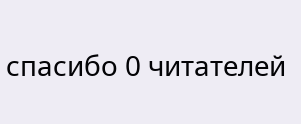спасибо 0 читателей